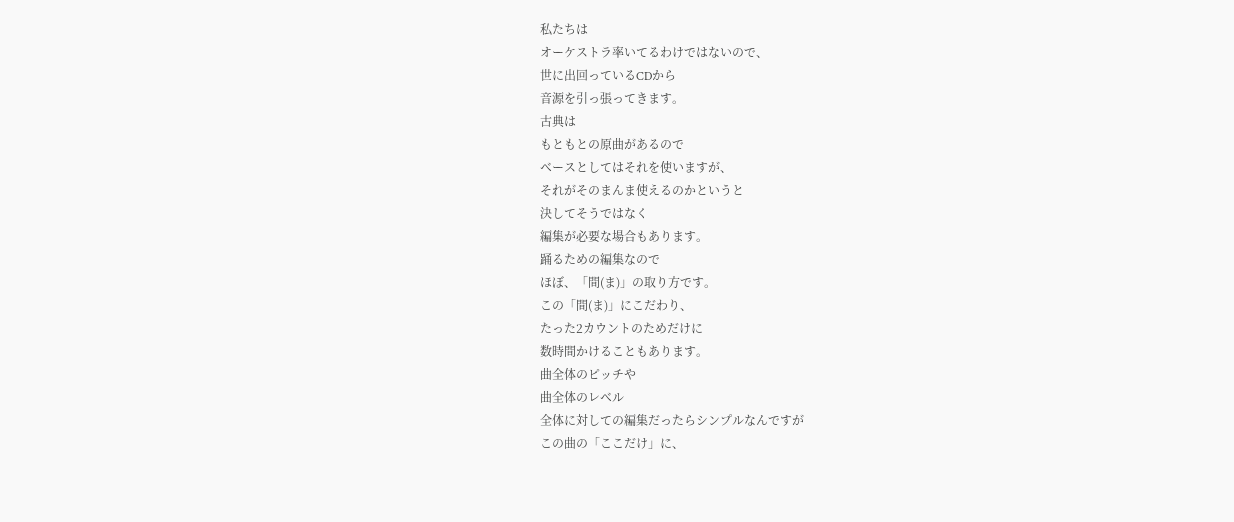私たちは
オーケストラ率いてるわけではないので、
世に出回っているCDから
音源を引っ張ってきます。
古典は
もともとの原曲があるので
ベースとしてはそれを使いますが、
それがそのまんま使えるのかというと
決してそうではなく
編集が必要な場合もあります。
踊るための編集なので
ほぼ、「間(ま)」の取り方です。
この「間(ま)」にこだわり、
たった2カウントのためだけに
数時間かけることもあります。
曲全体のピッチや
曲全体のレベル
全体に対しての編集だったらシンプルなんですが
この曲の「ここだけ」に、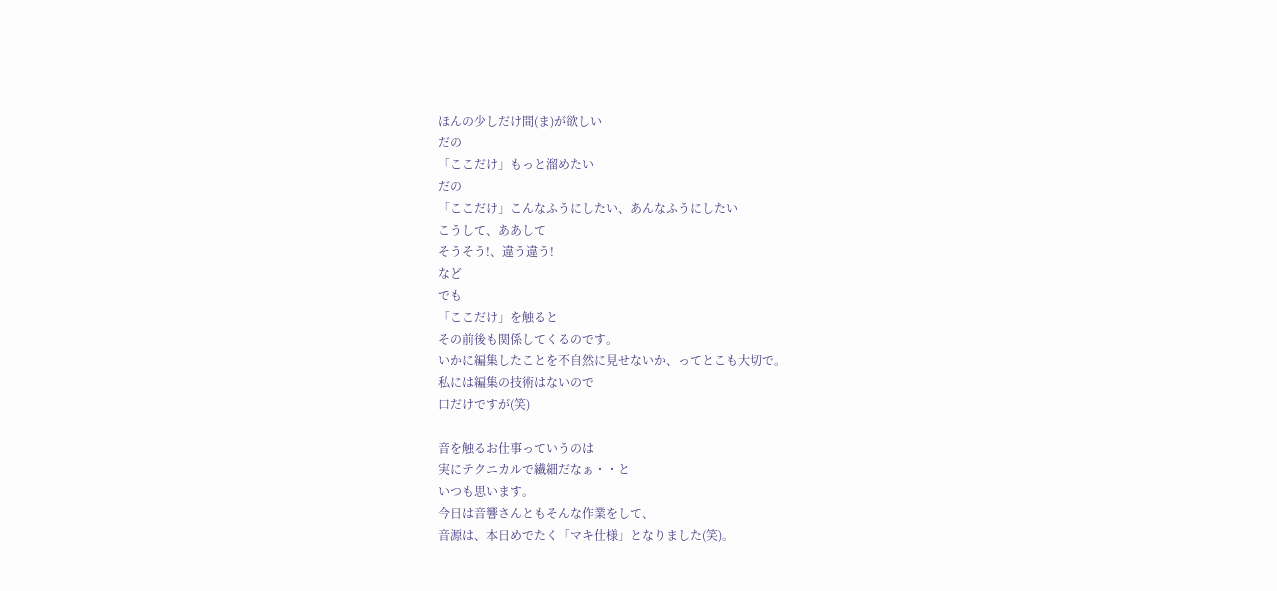ほんの少しだけ間(ま)が欲しい
だの
「ここだけ」もっと溜めたい
だの
「ここだけ」こんなふうにしたい、あんなふうにしたい
こうして、ああして
そうそう!、違う違う!
など
でも
「ここだけ」を触ると
その前後も関係してくるのです。
いかに編集したことを不自然に見せないか、ってとこも大切で。
私には編集の技術はないので
口だけですが(笑)

音を触るお仕事っていうのは
実にテクニカルで繊細だなぁ・・と
いつも思います。
今日は音響さんともそんな作業をして、
音源は、本日めでたく「マキ仕様」となりました(笑)。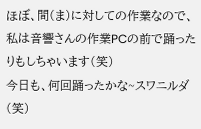ほぼ、間(ま)に対しての作業なので、
私は音響さんの作業PCの前で踊ったりもしちゃいます(笑)
今日も、何回踊ったかな~スワニルダ(笑)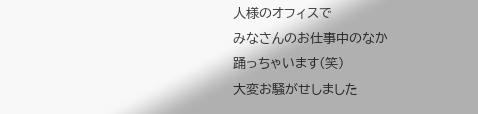人様のオフィスで
みなさんのお仕事中のなか
踊っちゃいます(笑)
大変お騒がせしました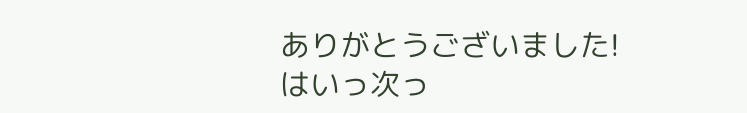ありがとうございました!
はいっ次っ